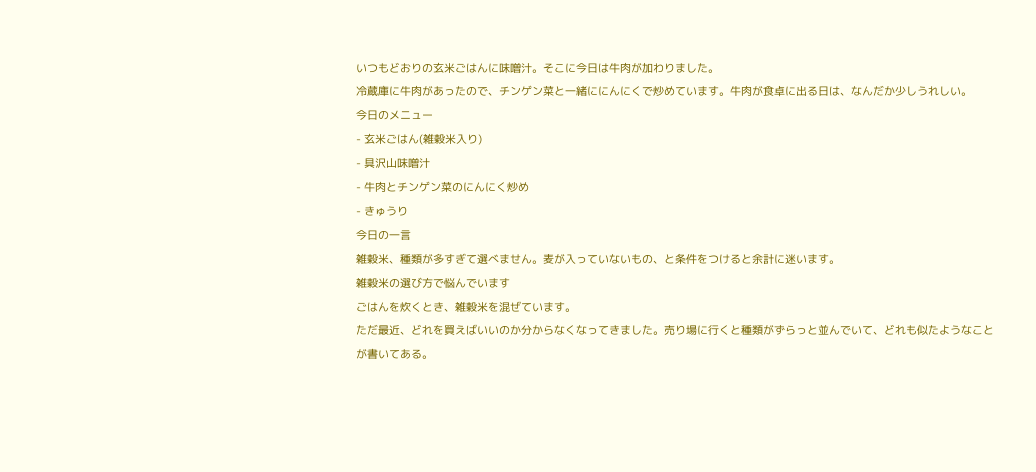いつもどおりの玄米ごはんに味噌汁。そこに今日は牛肉が加わりました。
冷蔵庫に牛肉があったので、チンゲン菜と一緒ににんにくで炒めています。牛肉が食卓に出る日は、なんだか少しうれしい。
今日のメニュー
- 玄米ごはん(雑穀米入り)
- 具沢山味噌汁
- 牛肉とチンゲン菜のにんにく炒め
- きゅうり
今日の一言
雑穀米、種類が多すぎて選べません。麦が入っていないもの、と条件をつけると余計に迷います。
雑穀米の選び方で悩んでいます
ごはんを炊くとき、雑穀米を混ぜています。
ただ最近、どれを買えばいいのか分からなくなってきました。売り場に行くと種類がずらっと並んでいて、どれも似たようなことが書いてある。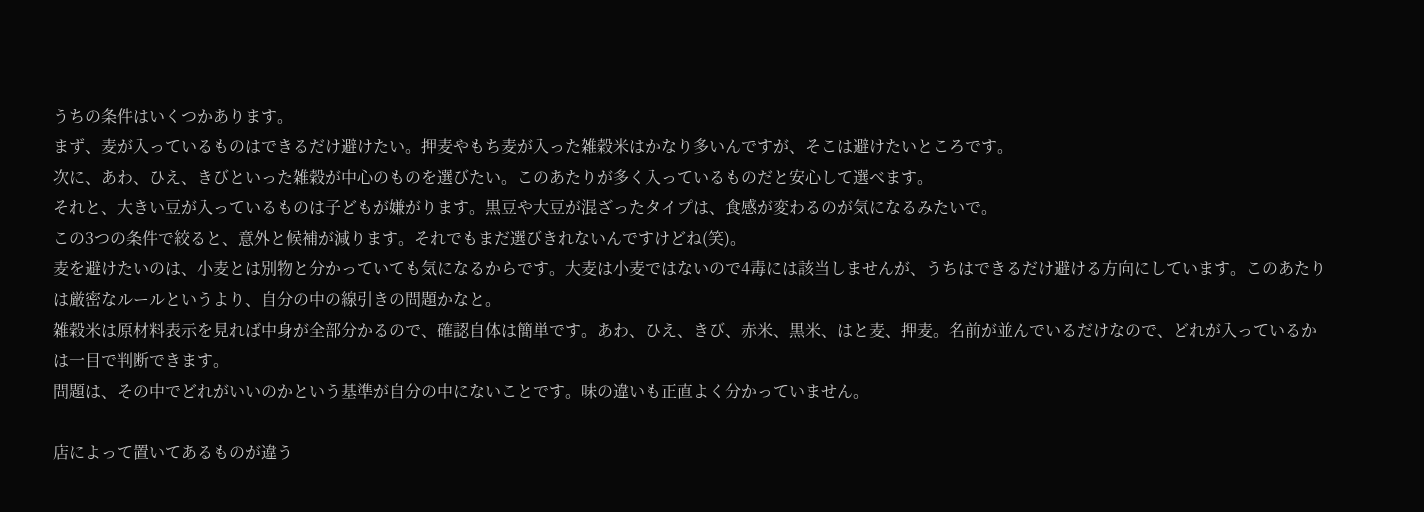うちの条件はいくつかあります。
まず、麦が入っているものはできるだけ避けたい。押麦やもち麦が入った雑穀米はかなり多いんですが、そこは避けたいところです。
次に、あわ、ひえ、きびといった雑穀が中心のものを選びたい。このあたりが多く入っているものだと安心して選べます。
それと、大きい豆が入っているものは子どもが嫌がります。黒豆や大豆が混ざったタイプは、食感が変わるのが気になるみたいで。
この3つの条件で絞ると、意外と候補が減ります。それでもまだ選びきれないんですけどね(笑)。
麦を避けたいのは、小麦とは別物と分かっていても気になるからです。大麦は小麦ではないので4毒には該当しませんが、うちはできるだけ避ける方向にしています。このあたりは厳密なルールというより、自分の中の線引きの問題かなと。
雑穀米は原材料表示を見れば中身が全部分かるので、確認自体は簡単です。あわ、ひえ、きび、赤米、黒米、はと麦、押麦。名前が並んでいるだけなので、どれが入っているかは一目で判断できます。
問題は、その中でどれがいいのかという基準が自分の中にないことです。味の違いも正直よく分かっていません。

店によって置いてあるものが違う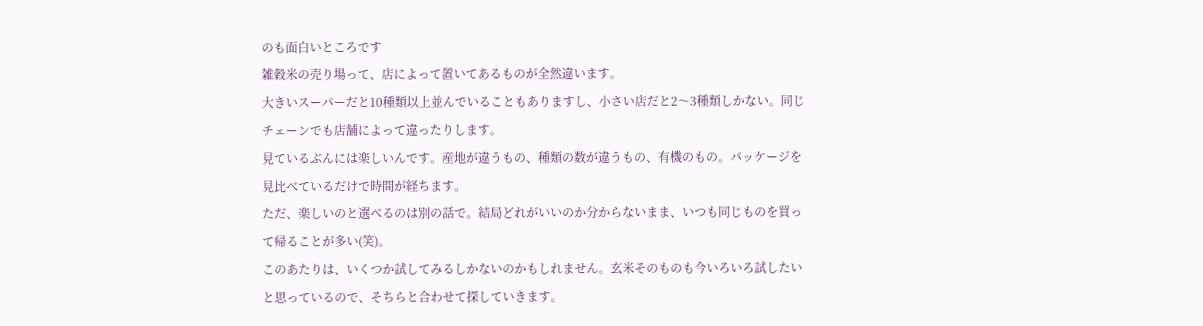のも面白いところです
雑穀米の売り場って、店によって置いてあるものが全然違います。
大きいスーパーだと10種類以上並んでいることもありますし、小さい店だと2〜3種類しかない。同じチェーンでも店舗によって違ったりします。
見ているぶんには楽しいんです。産地が違うもの、種類の数が違うもの、有機のもの。パッケージを見比べているだけで時間が経ちます。
ただ、楽しいのと選べるのは別の話で。結局どれがいいのか分からないまま、いつも同じものを買って帰ることが多い(笑)。
このあたりは、いくつか試してみるしかないのかもしれません。玄米そのものも今いろいろ試したいと思っているので、そちらと合わせて探していきます。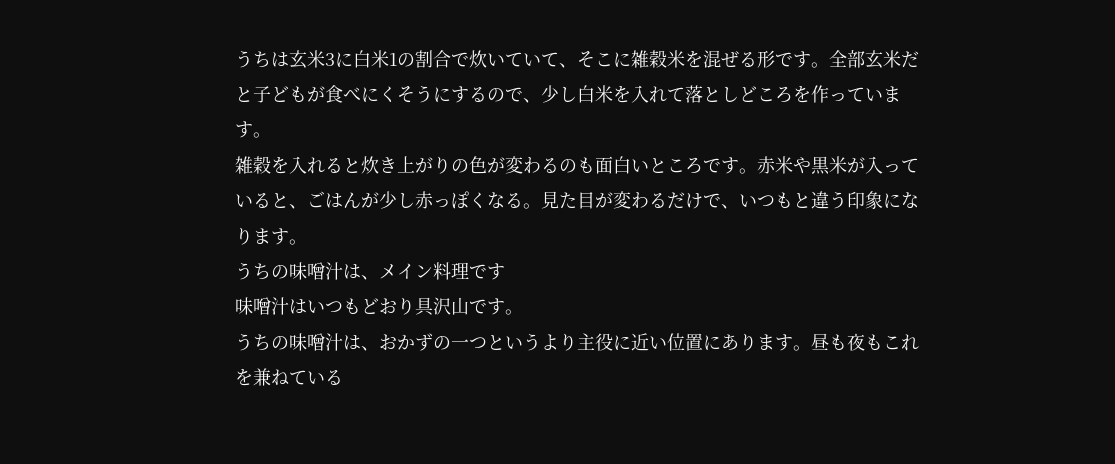うちは玄米3に白米1の割合で炊いていて、そこに雑穀米を混ぜる形です。全部玄米だと子どもが食べにくそうにするので、少し白米を入れて落としどころを作っています。
雑穀を入れると炊き上がりの色が変わるのも面白いところです。赤米や黒米が入っていると、ごはんが少し赤っぽくなる。見た目が変わるだけで、いつもと違う印象になります。
うちの味噌汁は、メイン料理です
味噌汁はいつもどおり具沢山です。
うちの味噌汁は、おかずの一つというより主役に近い位置にあります。昼も夜もこれを兼ねている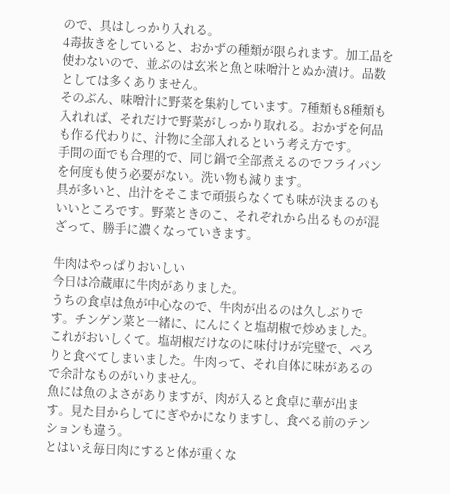ので、具はしっかり入れる。
4毒抜きをしていると、おかずの種類が限られます。加工品を使わないので、並ぶのは玄米と魚と味噌汁とぬか漬け。品数としては多くありません。
そのぶん、味噌汁に野菜を集約しています。7種類も8種類も入れれば、それだけで野菜がしっかり取れる。おかずを何品も作る代わりに、汁物に全部入れるという考え方です。
手間の面でも合理的で、同じ鍋で全部煮えるのでフライパンを何度も使う必要がない。洗い物も減ります。
具が多いと、出汁をそこまで頑張らなくても味が決まるのもいいところです。野菜ときのこ、それぞれから出るものが混ざって、勝手に濃くなっていきます。

牛肉はやっぱりおいしい
今日は冷蔵庫に牛肉がありました。
うちの食卓は魚が中心なので、牛肉が出るのは久しぶりです。チンゲン菜と一緒に、にんにくと塩胡椒で炒めました。
これがおいしくて。塩胡椒だけなのに味付けが完璧で、ぺろりと食べてしまいました。牛肉って、それ自体に味があるので余計なものがいりません。
魚には魚のよさがありますが、肉が入ると食卓に華が出ます。見た目からしてにぎやかになりますし、食べる前のテンションも違う。
とはいえ毎日肉にすると体が重くな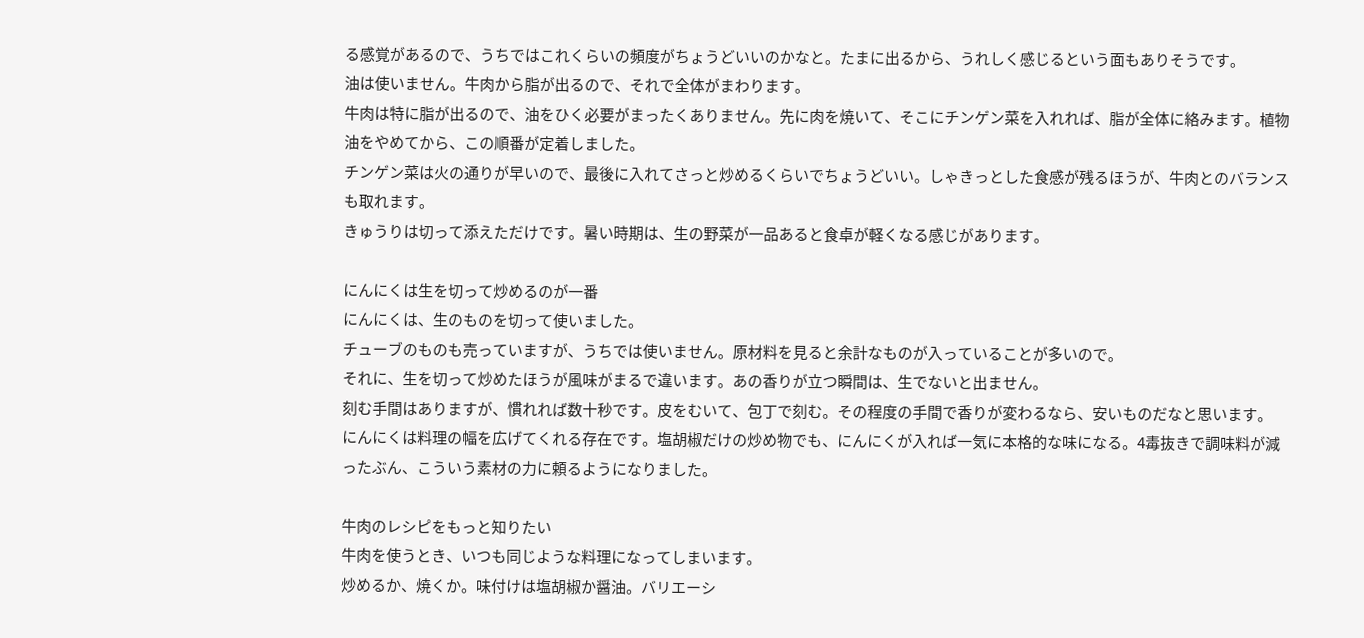る感覚があるので、うちではこれくらいの頻度がちょうどいいのかなと。たまに出るから、うれしく感じるという面もありそうです。
油は使いません。牛肉から脂が出るので、それで全体がまわります。
牛肉は特に脂が出るので、油をひく必要がまったくありません。先に肉を焼いて、そこにチンゲン菜を入れれば、脂が全体に絡みます。植物油をやめてから、この順番が定着しました。
チンゲン菜は火の通りが早いので、最後に入れてさっと炒めるくらいでちょうどいい。しゃきっとした食感が残るほうが、牛肉とのバランスも取れます。
きゅうりは切って添えただけです。暑い時期は、生の野菜が一品あると食卓が軽くなる感じがあります。

にんにくは生を切って炒めるのが一番
にんにくは、生のものを切って使いました。
チューブのものも売っていますが、うちでは使いません。原材料を見ると余計なものが入っていることが多いので。
それに、生を切って炒めたほうが風味がまるで違います。あの香りが立つ瞬間は、生でないと出ません。
刻む手間はありますが、慣れれば数十秒です。皮をむいて、包丁で刻む。その程度の手間で香りが変わるなら、安いものだなと思います。
にんにくは料理の幅を広げてくれる存在です。塩胡椒だけの炒め物でも、にんにくが入れば一気に本格的な味になる。4毒抜きで調味料が減ったぶん、こういう素材の力に頼るようになりました。

牛肉のレシピをもっと知りたい
牛肉を使うとき、いつも同じような料理になってしまいます。
炒めるか、焼くか。味付けは塩胡椒か醤油。バリエーシ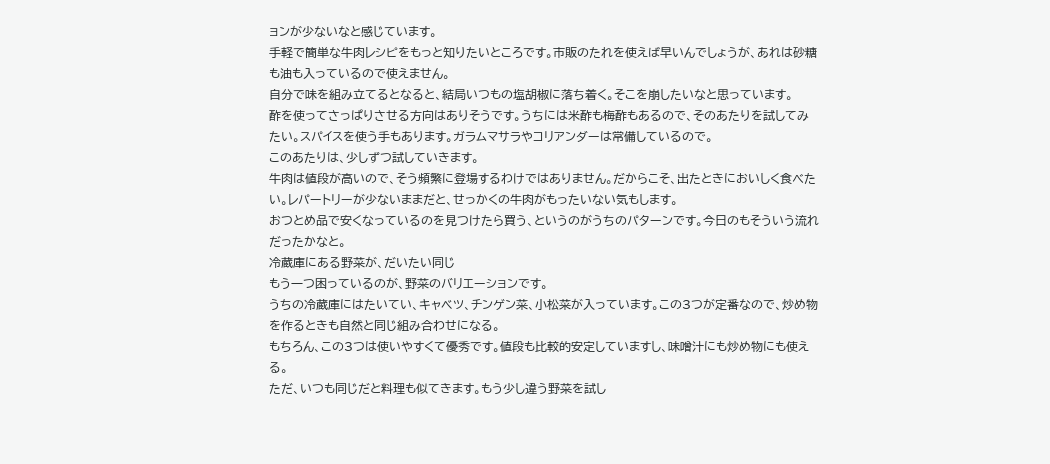ョンが少ないなと感じています。
手軽で簡単な牛肉レシピをもっと知りたいところです。市販のたれを使えば早いんでしょうが、あれは砂糖も油も入っているので使えません。
自分で味を組み立てるとなると、結局いつもの塩胡椒に落ち着く。そこを崩したいなと思っています。
酢を使ってさっぱりさせる方向はありそうです。うちには米酢も梅酢もあるので、そのあたりを試してみたい。スパイスを使う手もあります。ガラムマサラやコリアンダーは常備しているので。
このあたりは、少しずつ試していきます。
牛肉は値段が高いので、そう頻繁に登場するわけではありません。だからこそ、出たときにおいしく食べたい。レパートリーが少ないままだと、せっかくの牛肉がもったいない気もします。
おつとめ品で安くなっているのを見つけたら買う、というのがうちのパターンです。今日のもそういう流れだったかなと。
冷蔵庫にある野菜が、だいたい同じ
もう一つ困っているのが、野菜のバリエーションです。
うちの冷蔵庫にはたいてい、キャベツ、チンゲン菜、小松菜が入っています。この3つが定番なので、炒め物を作るときも自然と同じ組み合わせになる。
もちろん、この3つは使いやすくて優秀です。値段も比較的安定していますし、味噌汁にも炒め物にも使える。
ただ、いつも同じだと料理も似てきます。もう少し違う野菜を試し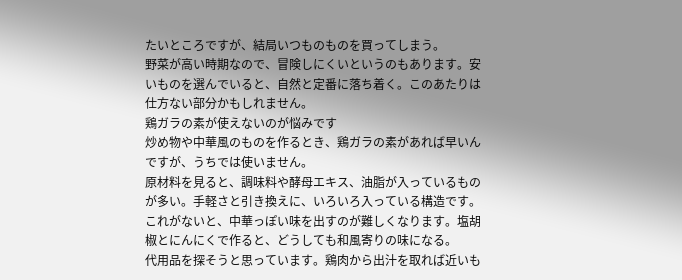たいところですが、結局いつものものを買ってしまう。
野菜が高い時期なので、冒険しにくいというのもあります。安いものを選んでいると、自然と定番に落ち着く。このあたりは仕方ない部分かもしれません。
鶏ガラの素が使えないのが悩みです
炒め物や中華風のものを作るとき、鶏ガラの素があれば早いんですが、うちでは使いません。
原材料を見ると、調味料や酵母エキス、油脂が入っているものが多い。手軽さと引き換えに、いろいろ入っている構造です。
これがないと、中華っぽい味を出すのが難しくなります。塩胡椒とにんにくで作ると、どうしても和風寄りの味になる。
代用品を探そうと思っています。鶏肉から出汁を取れば近いも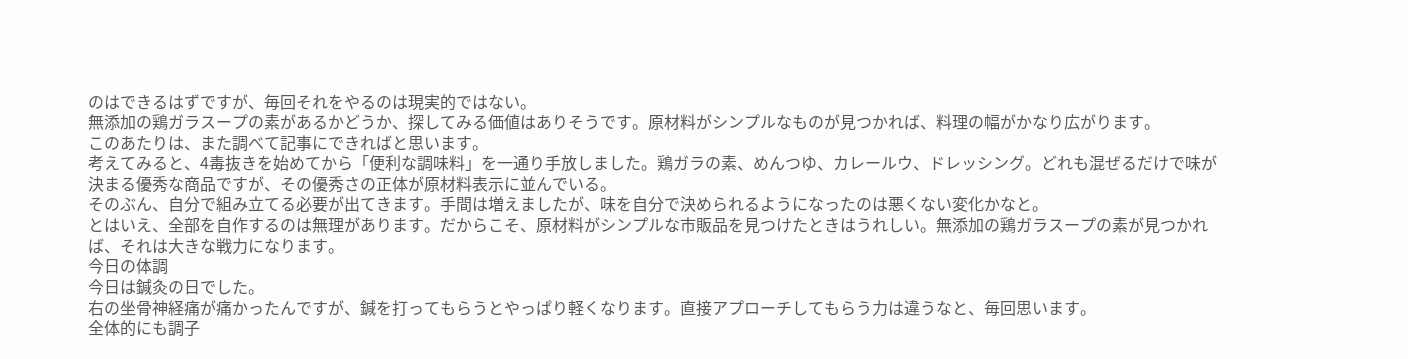のはできるはずですが、毎回それをやるのは現実的ではない。
無添加の鶏ガラスープの素があるかどうか、探してみる価値はありそうです。原材料がシンプルなものが見つかれば、料理の幅がかなり広がります。
このあたりは、また調べて記事にできればと思います。
考えてみると、4毒抜きを始めてから「便利な調味料」を一通り手放しました。鶏ガラの素、めんつゆ、カレールウ、ドレッシング。どれも混ぜるだけで味が決まる優秀な商品ですが、その優秀さの正体が原材料表示に並んでいる。
そのぶん、自分で組み立てる必要が出てきます。手間は増えましたが、味を自分で決められるようになったのは悪くない変化かなと。
とはいえ、全部を自作するのは無理があります。だからこそ、原材料がシンプルな市販品を見つけたときはうれしい。無添加の鶏ガラスープの素が見つかれば、それは大きな戦力になります。
今日の体調
今日は鍼灸の日でした。
右の坐骨神経痛が痛かったんですが、鍼を打ってもらうとやっぱり軽くなります。直接アプローチしてもらう力は違うなと、毎回思います。
全体的にも調子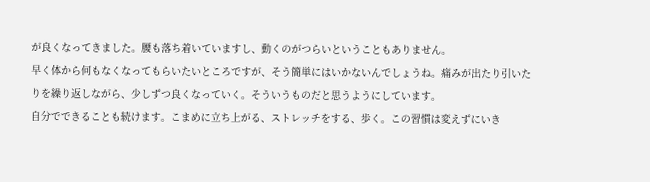が良くなってきました。腰も落ち着いていますし、動くのがつらいということもありません。
早く体から何もなくなってもらいたいところですが、そう簡単にはいかないんでしょうね。痛みが出たり引いたりを繰り返しながら、少しずつ良くなっていく。そういうものだと思うようにしています。
自分でできることも続けます。こまめに立ち上がる、ストレッチをする、歩く。この習慣は変えずにいき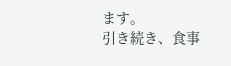ます。
引き続き、食事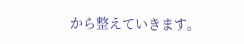から整えていきます。